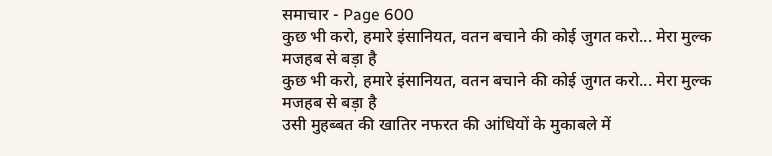समाचार - Page 600
कुछ भी करो, हमारे इंसानियत, वतन बचाने की कोई जुगत करो... मेरा मुल्क मजहब से बड़ा है
कुछ भी करो, हमारे इंसानियत, वतन बचाने की कोई जुगत करो... मेरा मुल्क मजहब से बड़ा है
उसी मुहब्बत की खातिर नफरत की आंधियों के मुकाबले में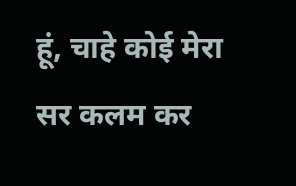हूं, चाहे कोई मेरा सर कलम कर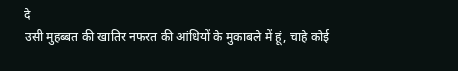दे
उसी मुहब्बत की खातिर नफरत की आंधियों के मुकाबले में हूं, चाहे कोई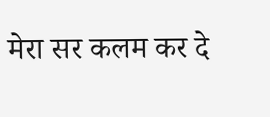मेरा सर कलम कर दे